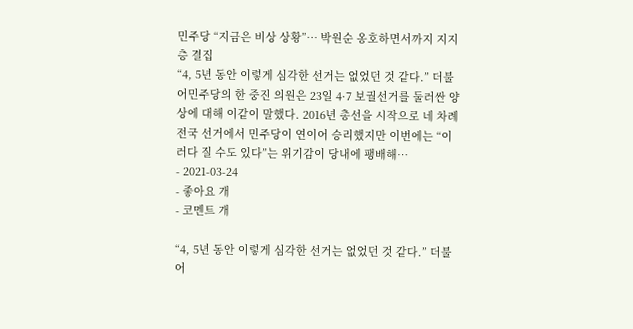민주당 “지금은 비상 상황”… 박원순 옹호하면서까지 지지층 결집
“4, 5년 동안 이렇게 심각한 선거는 없었던 것 같다.” 더불어민주당의 한 중진 의원은 23일 4·7 보궐선거를 둘러싼 양상에 대해 이같이 말했다. 2016년 총선을 시작으로 네 차례 전국 선거에서 민주당이 연이어 승리했지만 이번에는 “이러다 질 수도 있다”는 위기감이 당내에 팽배해…
- 2021-03-24
- 좋아요 개
- 코멘트 개

“4, 5년 동안 이렇게 심각한 선거는 없었던 것 같다.” 더불어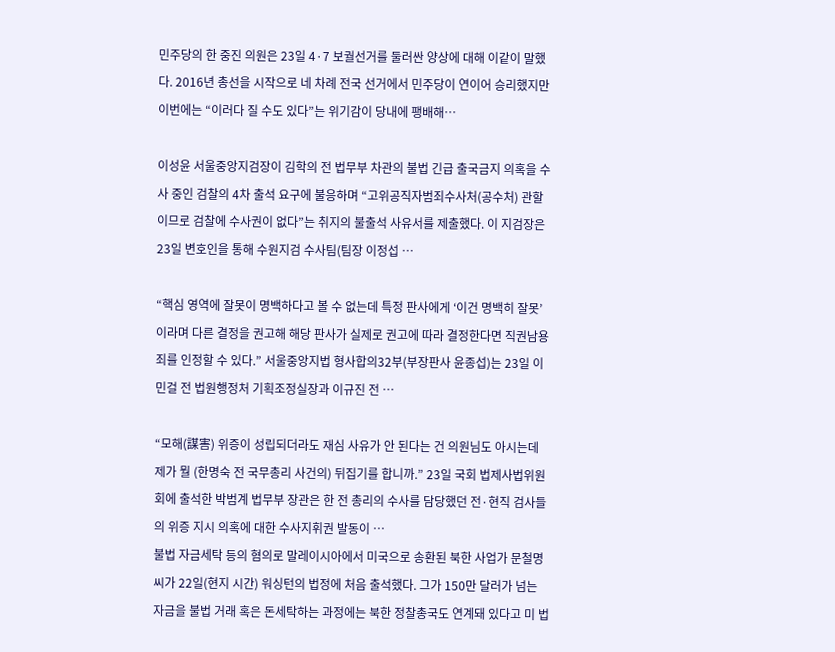민주당의 한 중진 의원은 23일 4·7 보궐선거를 둘러싼 양상에 대해 이같이 말했다. 2016년 총선을 시작으로 네 차례 전국 선거에서 민주당이 연이어 승리했지만 이번에는 “이러다 질 수도 있다”는 위기감이 당내에 팽배해…

이성윤 서울중앙지검장이 김학의 전 법무부 차관의 불법 긴급 출국금지 의혹을 수사 중인 검찰의 4차 출석 요구에 불응하며 “고위공직자범죄수사처(공수처) 관할이므로 검찰에 수사권이 없다”는 취지의 불출석 사유서를 제출했다. 이 지검장은 23일 변호인을 통해 수원지검 수사팀(팀장 이정섭 …

“핵심 영역에 잘못이 명백하다고 볼 수 없는데 특정 판사에게 ‘이건 명백히 잘못’이라며 다른 결정을 권고해 해당 판사가 실제로 권고에 따라 결정한다면 직권남용죄를 인정할 수 있다.” 서울중앙지법 형사합의32부(부장판사 윤종섭)는 23일 이민걸 전 법원행정처 기획조정실장과 이규진 전 …

“모해(謀害) 위증이 성립되더라도 재심 사유가 안 된다는 건 의원님도 아시는데 제가 뭘 (한명숙 전 국무총리 사건의) 뒤집기를 합니까.” 23일 국회 법제사법위원회에 출석한 박범계 법무부 장관은 한 전 총리의 수사를 담당했던 전·현직 검사들의 위증 지시 의혹에 대한 수사지휘권 발동이 …
불법 자금세탁 등의 혐의로 말레이시아에서 미국으로 송환된 북한 사업가 문철명 씨가 22일(현지 시간) 워싱턴의 법정에 처음 출석했다. 그가 150만 달러가 넘는 자금을 불법 거래 혹은 돈세탁하는 과정에는 북한 정찰총국도 연계돼 있다고 미 법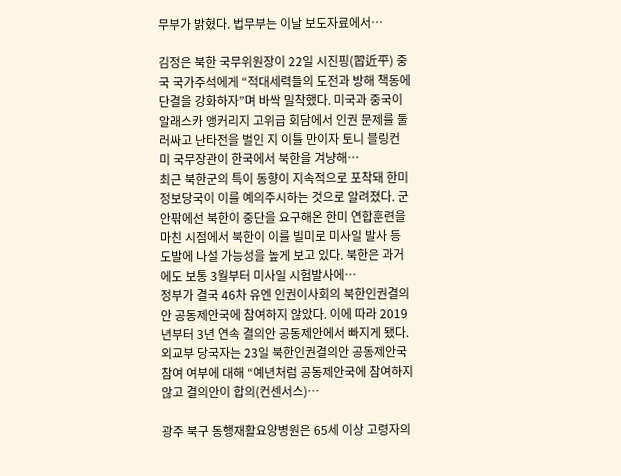무부가 밝혔다. 법무부는 이날 보도자료에서…

김정은 북한 국무위원장이 22일 시진핑(習近平) 중국 국가주석에게 “적대세력들의 도전과 방해 책동에 단결을 강화하자”며 바싹 밀착했다. 미국과 중국이 알래스카 앵커리지 고위급 회담에서 인권 문제를 둘러싸고 난타전을 벌인 지 이틀 만이자 토니 블링컨 미 국무장관이 한국에서 북한을 겨냥해…
최근 북한군의 특이 동향이 지속적으로 포착돼 한미 정보당국이 이를 예의주시하는 것으로 알려졌다. 군 안팎에선 북한이 중단을 요구해온 한미 연합훈련을 마친 시점에서 북한이 이를 빌미로 미사일 발사 등 도발에 나설 가능성을 높게 보고 있다. 북한은 과거에도 보통 3월부터 미사일 시험발사에…
정부가 결국 46차 유엔 인권이사회의 북한인권결의안 공동제안국에 참여하지 않았다. 이에 따라 2019년부터 3년 연속 결의안 공동제안에서 빠지게 됐다. 외교부 당국자는 23일 북한인권결의안 공동제안국 참여 여부에 대해 “예년처럼 공동제안국에 참여하지 않고 결의안이 합의(컨센서스)…

광주 북구 동행재활요양병원은 65세 이상 고령자의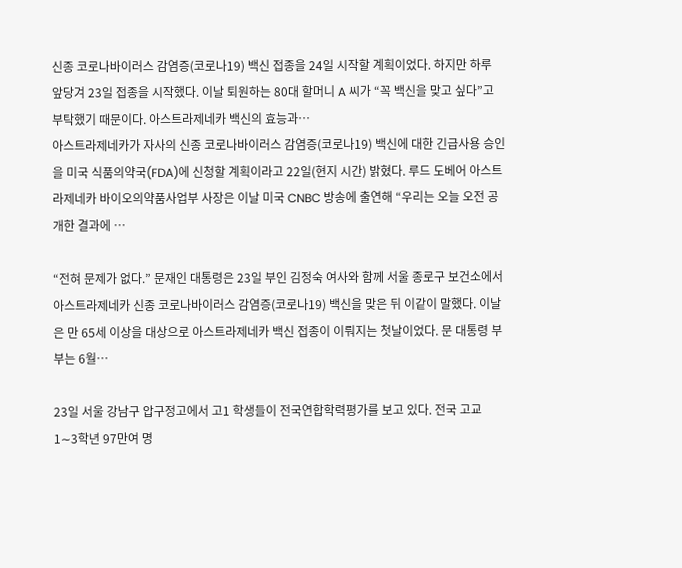신종 코로나바이러스 감염증(코로나19) 백신 접종을 24일 시작할 계획이었다. 하지만 하루 앞당겨 23일 접종을 시작했다. 이날 퇴원하는 80대 할머니 A 씨가 “꼭 백신을 맞고 싶다”고 부탁했기 때문이다. 아스트라제네카 백신의 효능과…
아스트라제네카가 자사의 신종 코로나바이러스 감염증(코로나19) 백신에 대한 긴급사용 승인을 미국 식품의약국(FDA)에 신청할 계획이라고 22일(현지 시간) 밝혔다. 루드 도베어 아스트라제네카 바이오의약품사업부 사장은 이날 미국 CNBC 방송에 출연해 “우리는 오늘 오전 공개한 결과에 …

“전혀 문제가 없다.” 문재인 대통령은 23일 부인 김정숙 여사와 함께 서울 종로구 보건소에서 아스트라제네카 신종 코로나바이러스 감염증(코로나19) 백신을 맞은 뒤 이같이 말했다. 이날은 만 65세 이상을 대상으로 아스트라제네카 백신 접종이 이뤄지는 첫날이었다. 문 대통령 부부는 6월…

23일 서울 강남구 압구정고에서 고1 학생들이 전국연합학력평가를 보고 있다. 전국 고교 1∼3학년 97만여 명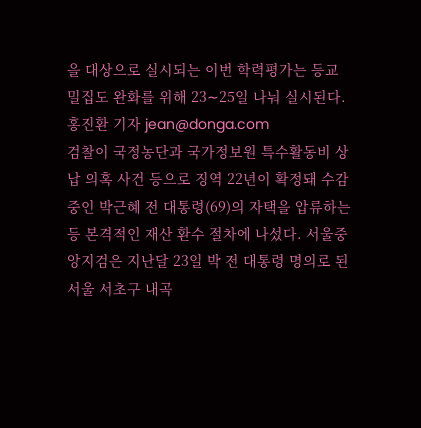을 대상으로 실시되는 이번 학력평가는 등교 밀집도 완화를 위해 23∼25일 나눠 실시된다. 홍진환 기자 jean@donga.com
검찰이 국정농단과 국가정보원 특수활동비 상납 의혹 사건 등으로 징역 22년이 확정돼 수감 중인 박근혜 전 대통령(69)의 자택을 압류하는 등 본격적인 재산 환수 절차에 나섰다. 서울중앙지검은 지난달 23일 박 전 대통령 명의로 된 서울 서초구 내곡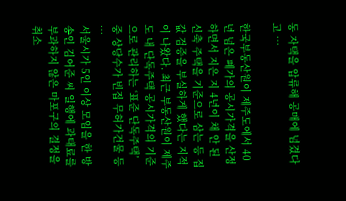동 자택을 압류해 공매에 넘겼다고 …

한국부동산원이 제주도에서 40년 넘은 폐가의 공시가격을 산정하면서 지은 지 4년이 채 안 된 신축 주택을 기준으로 삼는 등 집값 검증을 부실하게 했다는 지적이 나왔다. 최근 부동산원이 제주도 내 단독주택 공시가격의 기준으로 관리하는 ‘표준 단독주택’ 중 상당수가 빈집 무허가건물 등 …
서울시가 5인 이상 모임을 한 방송인 김어준 씨 일행에 과태료를 부과하지 않은 마포구의 결정을 취소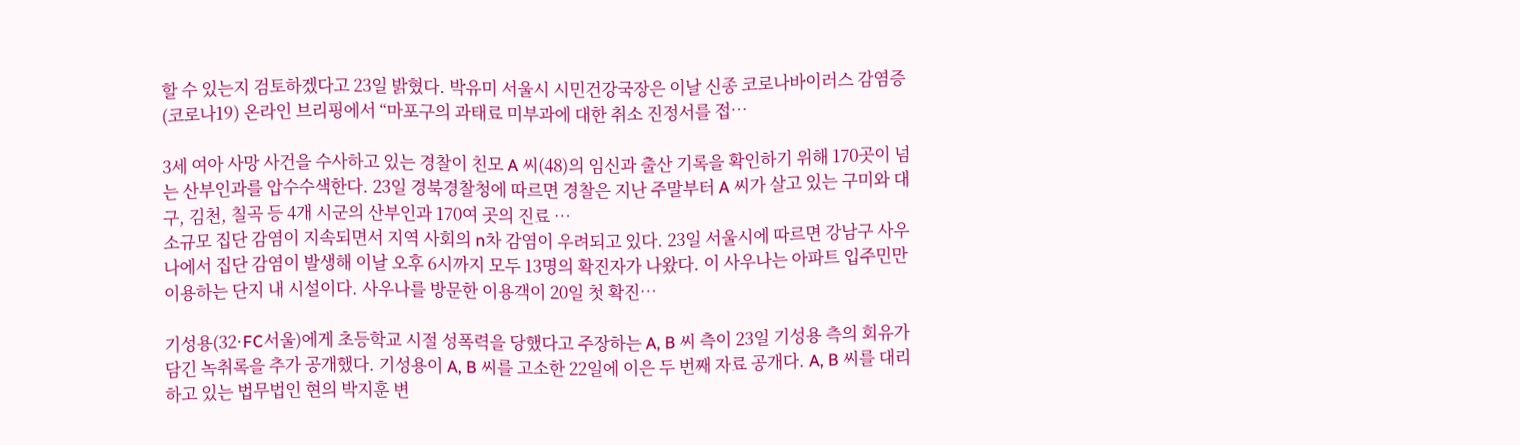할 수 있는지 검토하겠다고 23일 밝혔다. 박유미 서울시 시민건강국장은 이날 신종 코로나바이러스 감염증(코로나19) 온라인 브리핑에서 “마포구의 과태료 미부과에 대한 취소 진정서를 접…

3세 여아 사망 사건을 수사하고 있는 경찰이 친모 A 씨(48)의 임신과 출산 기록을 확인하기 위해 170곳이 넘는 산부인과를 압수수색한다. 23일 경북경찰청에 따르면 경찰은 지난 주말부터 A 씨가 살고 있는 구미와 대구, 김천, 칠곡 등 4개 시군의 산부인과 170여 곳의 진료 …
소규모 집단 감염이 지속되면서 지역 사회의 n차 감염이 우려되고 있다. 23일 서울시에 따르면 강남구 사우나에서 집단 감염이 발생해 이날 오후 6시까지 모두 13명의 확진자가 나왔다. 이 사우나는 아파트 입주민만 이용하는 단지 내 시설이다. 사우나를 방문한 이용객이 20일 첫 확진…

기성용(32·FC서울)에게 초등학교 시절 성폭력을 당했다고 주장하는 A, B 씨 측이 23일 기성용 측의 회유가 담긴 녹취록을 추가 공개했다. 기성용이 A, B 씨를 고소한 22일에 이은 두 번째 자료 공개다. A, B 씨를 대리하고 있는 법무법인 현의 박지훈 변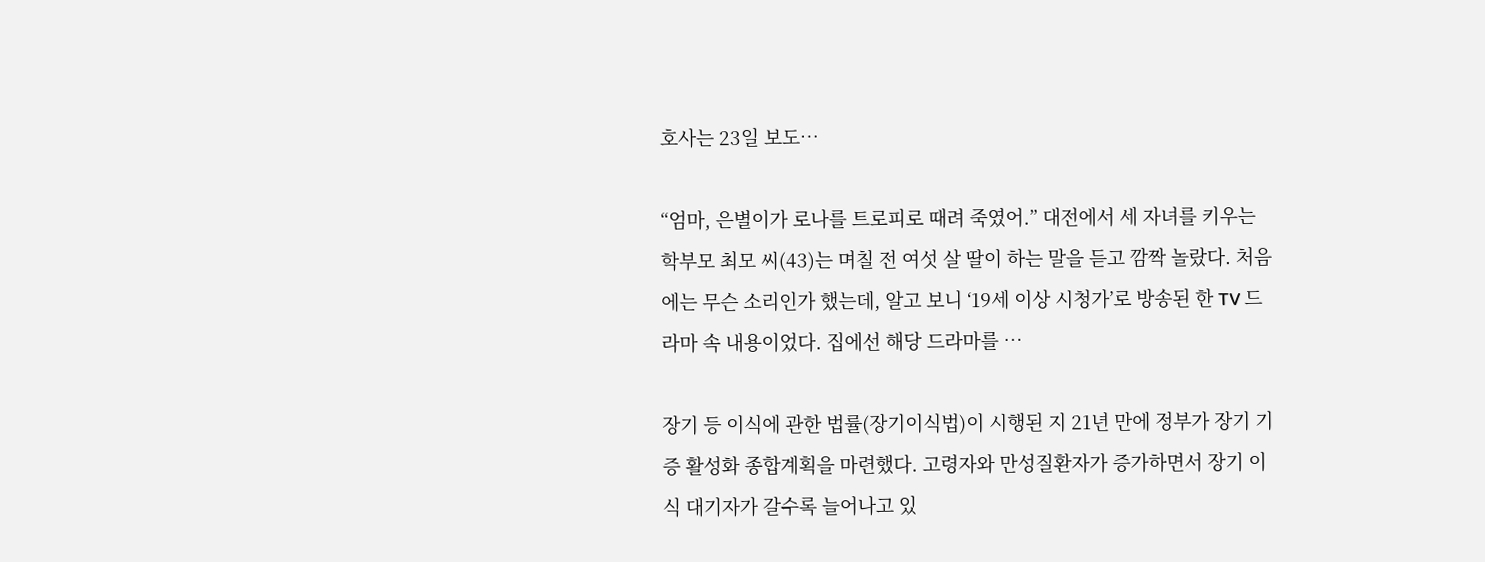호사는 23일 보도…

“엄마, 은별이가 로나를 트로피로 때려 죽였어.” 대전에서 세 자녀를 키우는 학부모 최모 씨(43)는 며칠 전 여섯 살 딸이 하는 말을 듣고 깜짝 놀랐다. 처음에는 무슨 소리인가 했는데, 알고 보니 ‘19세 이상 시청가’로 방송된 한 TV 드라마 속 내용이었다. 집에선 해당 드라마를 …

장기 등 이식에 관한 법률(장기이식법)이 시행된 지 21년 만에 정부가 장기 기증 활성화 종합계획을 마련했다. 고령자와 만성질환자가 증가하면서 장기 이식 대기자가 갈수록 늘어나고 있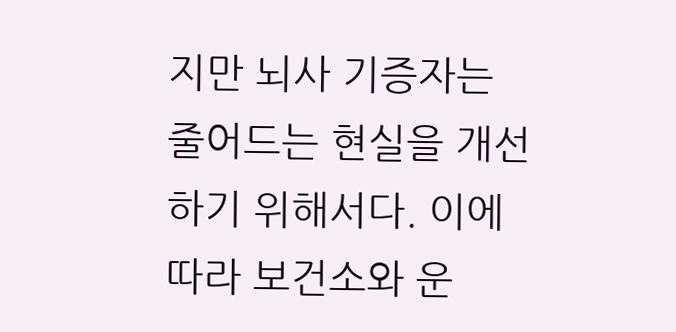지만 뇌사 기증자는 줄어드는 현실을 개선하기 위해서다. 이에 따라 보건소와 운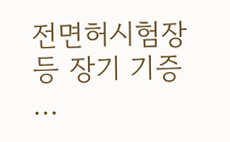전면허시험장 등 장기 기증 …